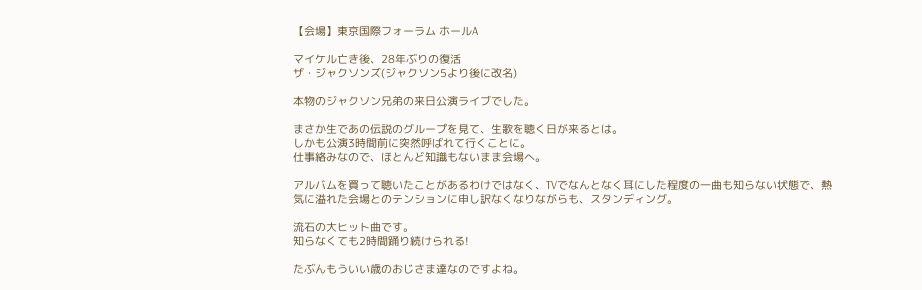【会場】東京国際フォーラム ホールA

マイケル亡き後、28年ぶりの復活
ザ・ジャクソンズ(ジャクソン5より後に改名)

本物のジャクソン兄弟の来日公演ライブでした。

まさか生であの伝説のグループを見て、生歌を聴く日が来るとは。
しかも公演3時間前に突然呼ばれて行くことに。
仕事絡みなので、ほとんど知識もないまま会場へ。

アルバムを買って聴いたことがあるわけではなく、TVでなんとなく耳にした程度の一曲も知らない状態で、熱気に溢れた会場とのテンションに申し訳なくなりながらも、スタンディング。

流石の大ヒット曲です。
知らなくても2時間踊り続けられる!

たぶんもういい歳のおじさま達なのですよね。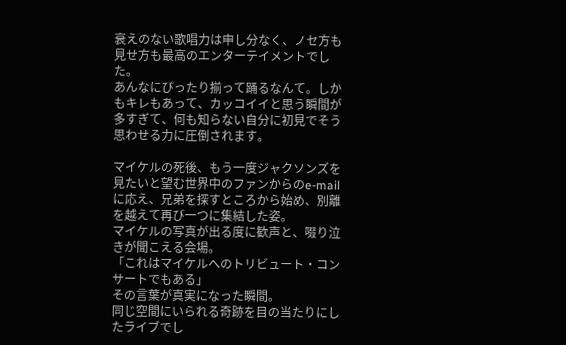衰えのない歌唱力は申し分なく、ノセ方も見せ方も最高のエンターテイメントでした。
あんなにぴったり揃って踊るなんて。しかもキレもあって、カッコイイと思う瞬間が多すぎて、何も知らない自分に初見でそう思わせる力に圧倒されます。

マイケルの死後、もう一度ジャクソンズを見たいと望む世界中のファンからのe-mailに応え、兄弟を探すところから始め、別離を越えて再び一つに集結した姿。
マイケルの写真が出る度に歓声と、啜り泣きが聞こえる会場。
「これはマイケルへのトリビュート・コンサートでもある」
その言葉が真実になった瞬間。
同じ空間にいられる奇跡を目の当たりにしたライブでし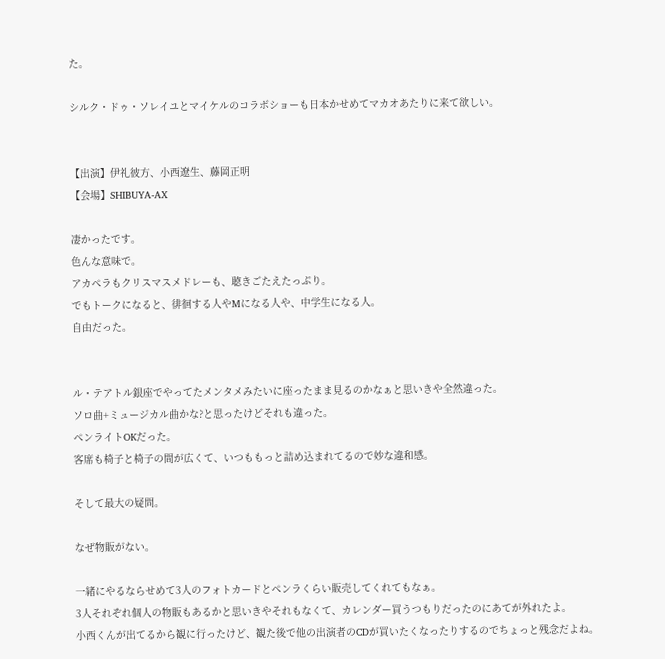た。

シルク・ドゥ・ソレイユとマイケルのコラボショーも日本かせめてマカオあたりに来て欲しい。


【出演】伊礼彼方、小西遼生、藤岡正明
【会場】SHIBUYA-AX

凄かったです。
色んな意味で。
アカペラもクリスマスメドレーも、聴きごたえたっぷり。
でもトークになると、徘徊する人やMになる人や、中学生になる人。
自由だった。


ル・テアトル銀座でやってたメンタメみたいに座ったまま見るのかなぁと思いきや全然違った。
ソロ曲+ミュージカル曲かな?と思ったけどそれも違った。
ペンライトOKだった。
客席も椅子と椅子の間が広くて、いつももっと詰め込まれてるので妙な違和感。

そして最大の疑問。

なぜ物販がない。

一緒にやるならせめて3人のフォトカードとペンラくらい販売してくれてもなぁ。
3人それぞれ個人の物販もあるかと思いきやそれもなくて、カレンダー買うつもりだったのにあてが外れたよ。
小西くんが出てるから観に行ったけど、観た後で他の出演者のCDが買いたくなったりするのでちょっと残念だよね。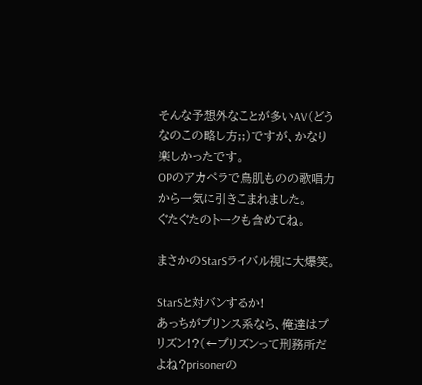そんな予想外なことが多いAV(どうなのこの略し方;;)ですが、かなり楽しかったです。
OPのアカペラで鳥肌ものの歌唱力から一気に引きこまれました。
ぐたぐたのトークも含めてね。

まさかのStarSライバル視に大爆笑。

StarSと対バンするか!
あっちがプリンス系なら、俺達はプリズン!?(←プリズンって刑務所だよね?prisonerの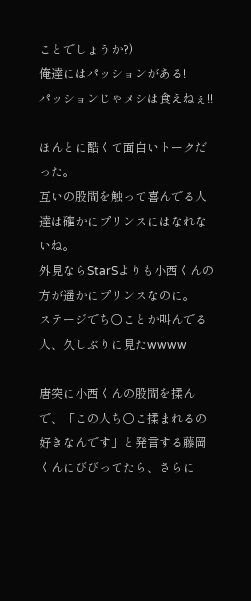ことでしょうか?)
俺達にはパッションがある!
パッションじゃメシは食えねぇ!!

ほんとに酷くて面白いトークだった。
互いの股間を触って喜んでる人達は確かにプリンスにはなれないね。
外見ならStarSよりも小西くんの方が遥かにプリンスなのに。
ステージでち○ことか叫んでる人、久しぶりに見たwwww

唐突に小西くんの股間を揉んで、「この人ち○こ揉まれるの好きなんです」と発言する藤岡くんにびびってたら、さらに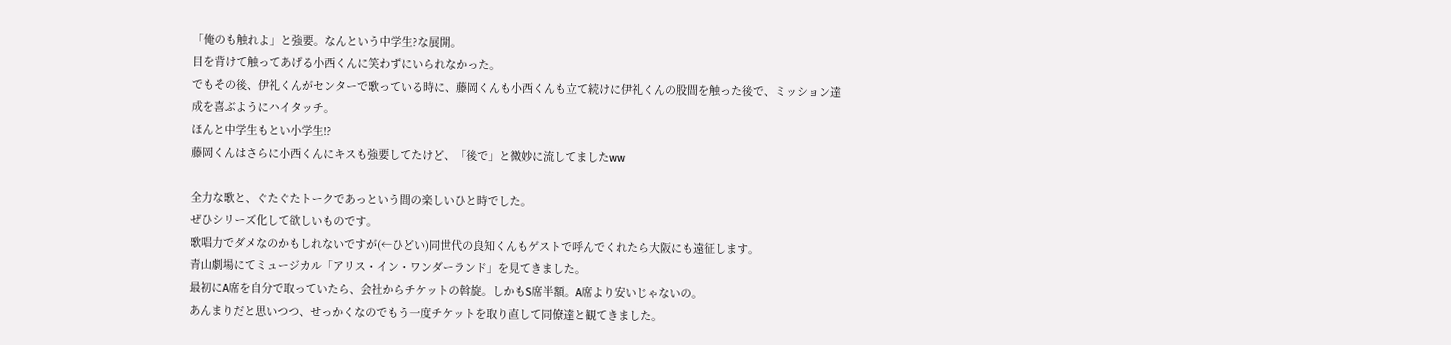「俺のも触れよ」と強要。なんという中学生?な展開。
目を背けて触ってあげる小西くんに笑わずにいられなかった。
でもその後、伊礼くんがセンターで歌っている時に、藤岡くんも小西くんも立て続けに伊礼くんの股間を触った後で、ミッション達成を喜ぶようにハイタッチ。
ほんと中学生もとい小学生!?
藤岡くんはさらに小西くんにキスも強要してたけど、「後で」と微妙に流してましたww

全力な歌と、ぐたぐたトークであっという間の楽しいひと時でした。
ぜひシリーズ化して欲しいものです。
歌唱力でダメなのかもしれないですが(←ひどい)同世代の良知くんもゲストで呼んでくれたら大阪にも遠征します。
青山劇場にてミュージカル「アリス・イン・ワンダーランド」を見てきました。
最初にA席を自分で取っていたら、会社からチケットの斡旋。しかもS席半額。A席より安いじゃないの。
あんまりだと思いつつ、せっかくなのでもう一度チケットを取り直して同僚達と観てきました。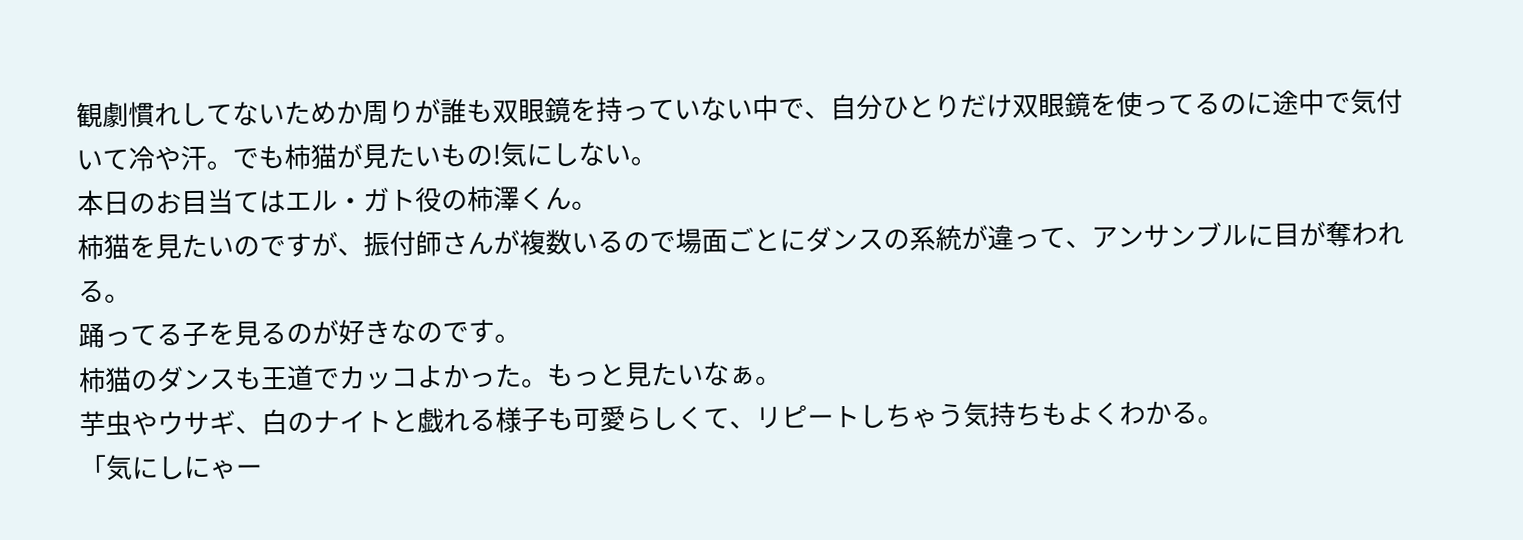観劇慣れしてないためか周りが誰も双眼鏡を持っていない中で、自分ひとりだけ双眼鏡を使ってるのに途中で気付いて冷や汗。でも柿猫が見たいもの!気にしない。
本日のお目当てはエル・ガト役の柿澤くん。
柿猫を見たいのですが、振付師さんが複数いるので場面ごとにダンスの系統が違って、アンサンブルに目が奪われる。
踊ってる子を見るのが好きなのです。
柿猫のダンスも王道でカッコよかった。もっと見たいなぁ。
芋虫やウサギ、白のナイトと戯れる様子も可愛らしくて、リピートしちゃう気持ちもよくわかる。
「気にしにゃー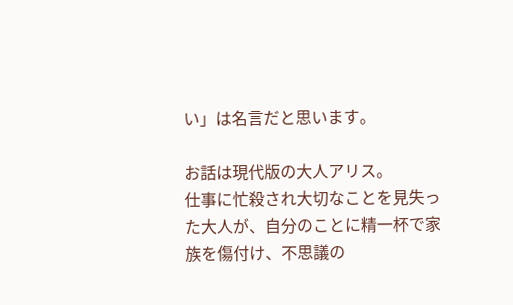い」は名言だと思います。

お話は現代版の大人アリス。
仕事に忙殺され大切なことを見失った大人が、自分のことに精一杯で家族を傷付け、不思議の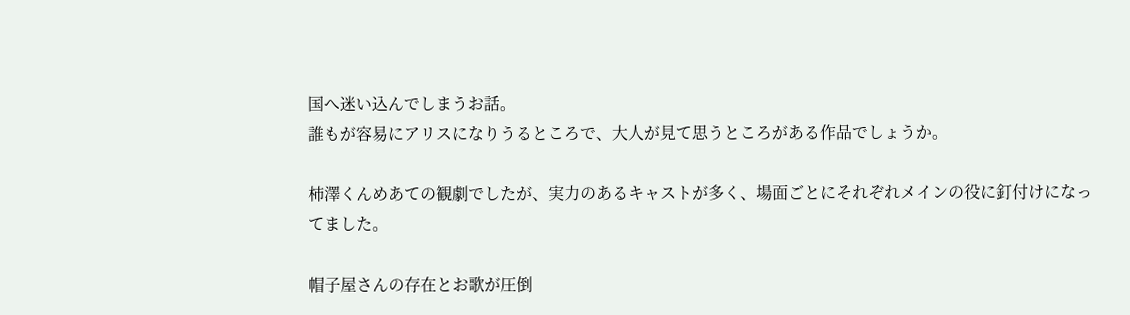国へ迷い込んでしまうお話。
誰もが容易にアリスになりうるところで、大人が見て思うところがある作品でしょうか。

柿澤くんめあての観劇でしたが、実力のあるキャストが多く、場面ごとにそれぞれメインの役に釘付けになってました。

帽子屋さんの存在とお歌が圧倒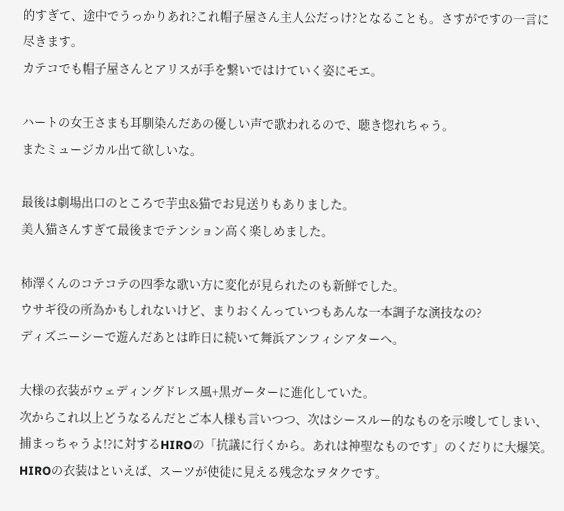的すぎて、途中でうっかりあれ?これ帽子屋さん主人公だっけ?となることも。さすがですの一言に尽きます。
カテコでも帽子屋さんとアリスが手を繋いではけていく姿にモエ。

ハートの女王さまも耳馴染んだあの優しい声で歌われるので、聴き惚れちゃう。
またミュージカル出て欲しいな。

最後は劇場出口のところで芋虫&猫でお見送りもありました。
美人猫さんすぎて最後までテンション高く楽しめました。

柿澤くんのコテコテの四季な歌い方に変化が見られたのも新鮮でした。
ウサギ役の所為かもしれないけど、まりおくんっていつもあんな一本調子な演技なの?
ディズニーシーで遊んだあとは昨日に続いて舞浜アンフィシアターへ。

大様の衣装がウェディングドレス風+黒ガーターに進化していた。
次からこれ以上どうなるんだとご本人様も言いつつ、次はシースルー的なものを示唆してしまい、捕まっちゃうよ!?に対するHIROの「抗議に行くから。あれは神聖なものです」のくだりに大爆笑。
HIROの衣装はといえば、スーツが使徒に見える残念なヲタクです。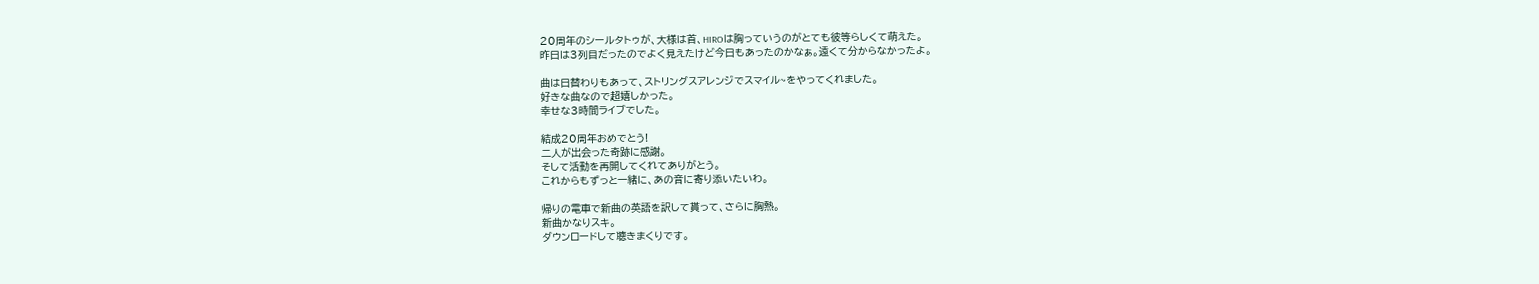20周年のシールタトゥが、大様は首、HIROは胸っていうのがとても彼等らしくて萌えた。
昨日は3列目だったのでよく見えたけど今日もあったのかなぁ。遠くて分からなかったよ。

曲は日替わりもあって、ストリングスアレンジでスマイル~をやってくれました。
好きな曲なので超嬉しかった。
幸せな3時間ライブでした。

結成20周年おめでとう!
二人が出会った奇跡に感謝。
そして活動を再開してくれてありがとう。
これからもずっと一緒に、あの音に寄り添いたいわ。

帰りの電車で新曲の英語を訳して貰って、さらに胸熱。
新曲かなりスキ。
ダウンロードして聴きまくりです。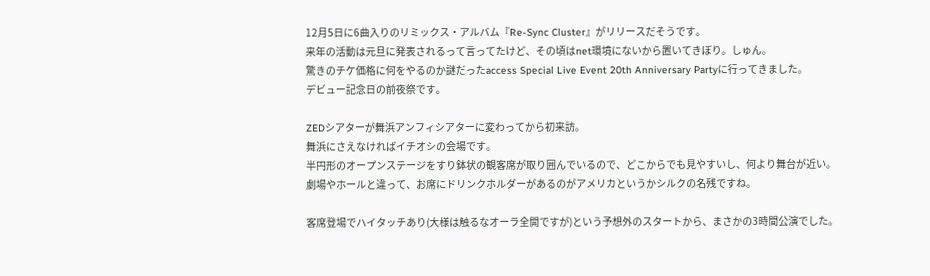12月5日に6曲入りのリミックス・アルバム『Re-Sync Cluster』がリリースだそうです。
来年の活動は元旦に発表されるって言ってたけど、その頃はnet環境にないから置いてきぼり。しゅん。
驚きのチケ価格に何をやるのか謎だったaccess Special Live Event 20th Anniversary Partyに行ってきました。
デビュー記念日の前夜祭です。

ZEDシアターが舞浜アンフィシアターに変わってから初来訪。
舞浜にさえなければイチオシの会場です。
半円形のオープンステージをすり鉢状の観客席が取り囲んでいるので、どこからでも見やすいし、何より舞台が近い。
劇場やホールと違って、お席にドリンクホルダーがあるのがアメリカというかシルクの名残ですね。

客席登場でハイタッチあり(大様は触るなオーラ全開ですが)という予想外のスタートから、まさかの3時間公演でした。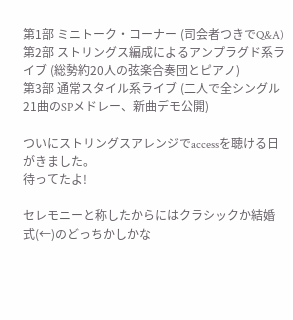第1部 ミニトーク・コーナー (司会者つきでQ&A)
第2部 ストリングス編成によるアンプラグド系ライブ (総勢約20人の弦楽合奏団とピアノ)
第3部 通常スタイル系ライブ (二人で全シングル21曲のSPメドレー、新曲デモ公開)

ついにストリングスアレンジでaccessを聴ける日がきました。
待ってたよ!

セレモニーと称したからにはクラシックか結婚式(←)のどっちかしかな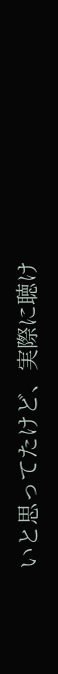いと思ってたけど、実際に聴け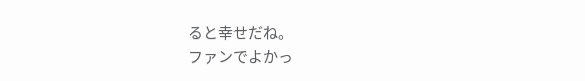ると幸せだね。
ファンでよかっ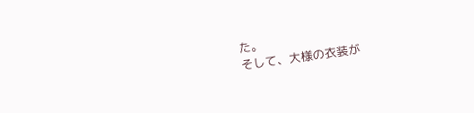た。
そして、大様の衣装が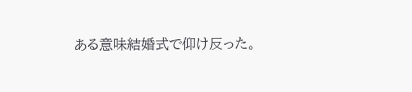ある意味結婚式で仰け反った。